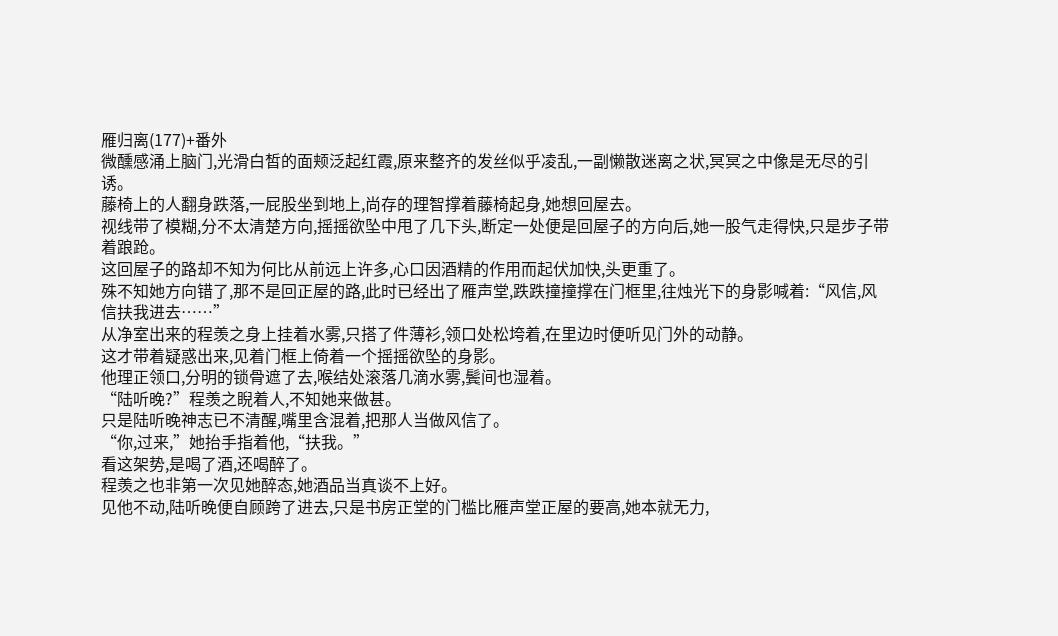雁归离(177)+番外
微醺感涌上脑门,光滑白皙的面颊泛起红霞,原来整齐的发丝似乎凌乱,一副懒散迷离之状,冥冥之中像是无尽的引诱。
藤椅上的人翻身跌落,一屁股坐到地上,尚存的理智撑着藤椅起身,她想回屋去。
视线带了模糊,分不太清楚方向,摇摇欲坠中甩了几下头,断定一处便是回屋子的方向后,她一股气走得快,只是步子带着踉跄。
这回屋子的路却不知为何比从前远上许多,心口因酒精的作用而起伏加快,头更重了。
殊不知她方向错了,那不是回正屋的路,此时已经出了雁声堂,跌跌撞撞撑在门框里,往烛光下的身影喊着:“风信,风信扶我进去……”
从净室出来的程羡之身上挂着水雾,只搭了件薄衫,领口处松垮着,在里边时便听见门外的动静。
这才带着疑惑出来,见着门框上倚着一个摇摇欲坠的身影。
他理正领口,分明的锁骨遮了去,喉结处滚落几滴水雾,鬓间也湿着。
“陆听晚?”程羡之睨着人,不知她来做甚。
只是陆听晚神志已不清醒,嘴里含混着,把那人当做风信了。
“你,过来,”她抬手指着他,“扶我。”
看这架势,是喝了酒,还喝醉了。
程羡之也非第一次见她醉态,她酒品当真谈不上好。
见他不动,陆听晚便自顾跨了进去,只是书房正堂的门槛比雁声堂正屋的要高,她本就无力,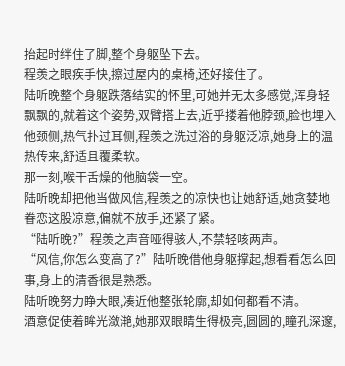抬起时绊住了脚,整个身躯坠下去。
程羡之眼疾手快,擦过屋内的桌椅,还好接住了。
陆听晚整个身躯跌落结实的怀里,可她并无太多感觉,浑身轻飘飘的,就着这个姿势,双臂搭上去,近乎搂着他脖颈,脸也埋入他颈侧,热气扑过耳侧,程羡之洗过浴的身躯泛凉,她身上的温热传来,舒适且覆柔软。
那一刻,喉干舌燥的他脑袋一空。
陆听晚却把他当做风信,程羡之的凉快也让她舒适,她贪婪地眷恋这股凉意,偏就不放手,还紧了紧。
“陆听晚?”程羡之声音哑得骇人,不禁轻咳两声。
“风信,你怎么变高了?”陆听晚借他身躯撑起,想看看怎么回事,身上的清香很是熟悉。
陆听晚努力睁大眼,凑近他整张轮廓,却如何都看不清。
酒意促使着眸光潋滟,她那双眼睛生得极亮,圆圆的,瞳孔深邃,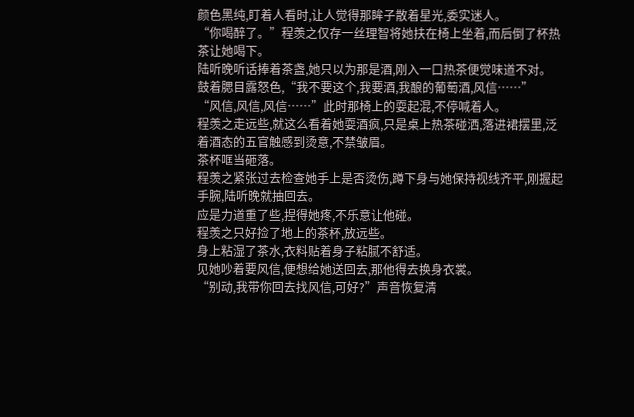颜色黑纯,盯着人看时,让人觉得那眸子散着星光,委实迷人。
“你喝醉了。”程羡之仅存一丝理智将她扶在椅上坐着,而后倒了杯热茶让她喝下。
陆听晚听话捧着茶盏,她只以为那是酒,刚入一口热茶便觉味道不对。
鼓着腮目露怒色,“我不要这个,我要酒,我酿的葡萄酒,风信……”
“风信,风信,风信……”此时那椅上的耍起混,不停喊着人。
程羡之走远些,就这么看着她耍酒疯,只是桌上热茶碰洒,落进裙摆里,泛着酒态的五官触感到烫意,不禁皱眉。
茶杯哐当砸落。
程羡之紧张过去检查她手上是否烫伤,蹲下身与她保持视线齐平,刚握起手腕,陆听晚就抽回去。
应是力道重了些,捏得她疼,不乐意让他碰。
程羡之只好捡了地上的茶杯,放远些。
身上粘湿了茶水,衣料贴着身子粘腻不舒适。
见她吵着要风信,便想给她送回去,那他得去换身衣裳。
“别动,我带你回去找风信,可好?”声音恢复清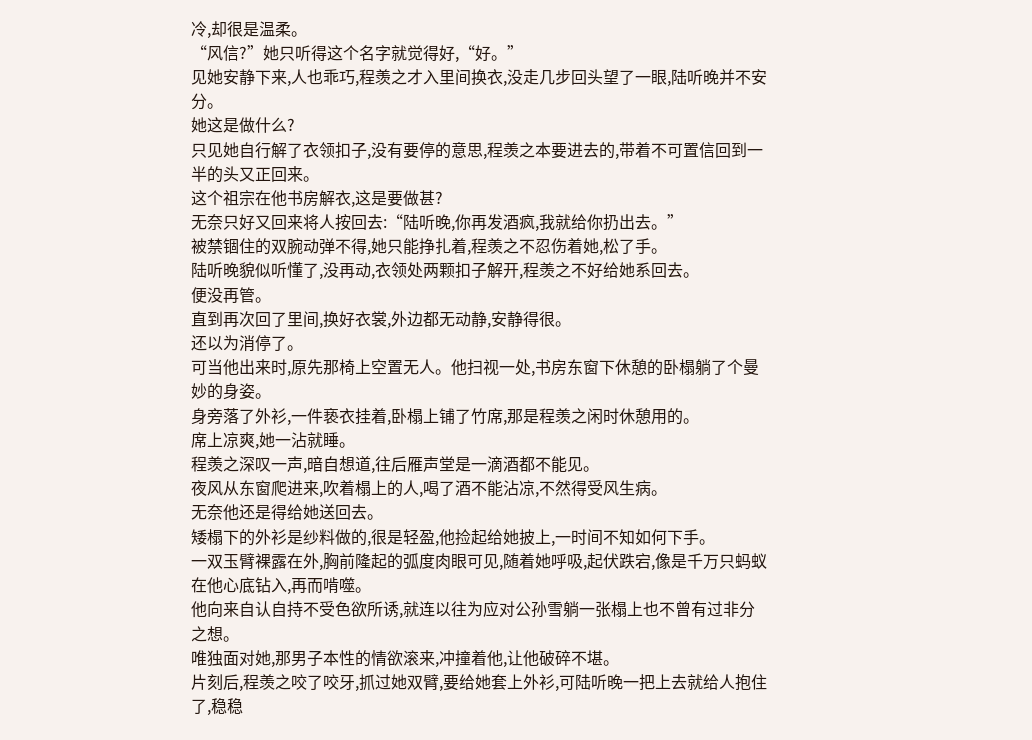冷,却很是温柔。
“风信?”她只听得这个名字就觉得好,“好。”
见她安静下来,人也乖巧,程羡之才入里间换衣,没走几步回头望了一眼,陆听晚并不安分。
她这是做什么?
只见她自行解了衣领扣子,没有要停的意思,程羡之本要进去的,带着不可置信回到一半的头又正回来。
这个祖宗在他书房解衣,这是要做甚?
无奈只好又回来将人按回去:“陆听晚,你再发酒疯,我就给你扔出去。”
被禁锢住的双腕动弹不得,她只能挣扎着,程羡之不忍伤着她,松了手。
陆听晚貌似听懂了,没再动,衣领处两颗扣子解开,程羡之不好给她系回去。
便没再管。
直到再次回了里间,换好衣裳,外边都无动静,安静得很。
还以为消停了。
可当他出来时,原先那椅上空置无人。他扫视一处,书房东窗下休憩的卧榻躺了个曼妙的身姿。
身旁落了外衫,一件亵衣挂着,卧榻上铺了竹席,那是程羡之闲时休憩用的。
席上凉爽,她一沾就睡。
程羡之深叹一声,暗自想道,往后雁声堂是一滴酒都不能见。
夜风从东窗爬进来,吹着榻上的人,喝了酒不能沾凉,不然得受风生病。
无奈他还是得给她送回去。
矮榻下的外衫是纱料做的,很是轻盈,他捡起给她披上,一时间不知如何下手。
一双玉臂裸露在外,胸前隆起的弧度肉眼可见,随着她呼吸,起伏跌宕,像是千万只蚂蚁在他心底钻入,再而啃噬。
他向来自认自持不受色欲所诱,就连以往为应对公孙雪躺一张榻上也不曾有过非分之想。
唯独面对她,那男子本性的情欲滚来,冲撞着他,让他破碎不堪。
片刻后,程羡之咬了咬牙,抓过她双臂,要给她套上外衫,可陆听晚一把上去就给人抱住了,稳稳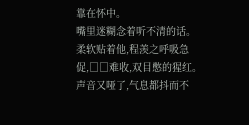靠在怀中。
嘴里迷糊念着听不清的话。
柔软贴着他,程羡之呼吸急促,□□难收,双目憋的猩红。声音又哑了,气息都抖而不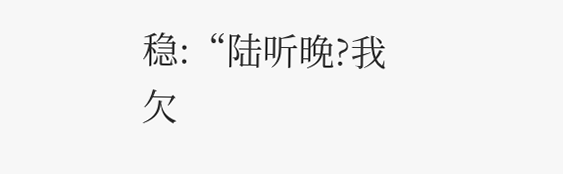稳:“陆听晚?我欠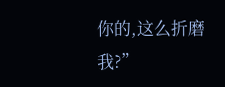你的,这么折磨我?”